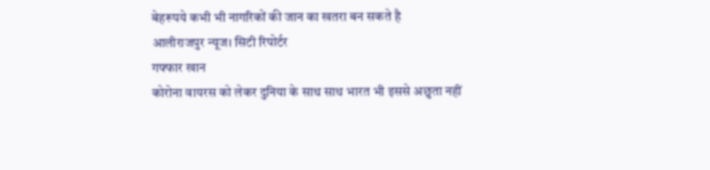बेहरूपये कभी भी नागरिकों की जान का खतरा बन सकते है
आलीराजपुर न्यूज। सिटी रिपोर्टर
गफ्फार खान
कोरोना वायरस को लेकर दुनिया के साथ साथ भारत भी इससे अछुता नहीं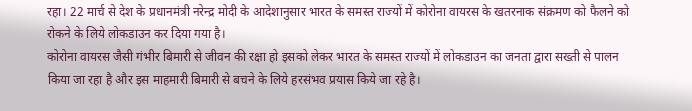रहा। 22 मार्च से देश के प्रधानमंत्री नरेन्द्र मोदी के आदेशानुसार भारत के समस्त राज्यों में कोरोना वायरस के खतरनाक संक्रमण को फैलने को रोकने के लिये लोकडाउन कर दिया गया है।
कोरोना वायरस जैसी गंभीर बिमारी से जीवन की रक्षा हो इसको लेकर भारत के समस्त राज्यों में लोकडाउन का जनता द्वारा सख्ती से पालन किया जा रहा है और इस माहमारी बिमारी से बचने के लिये हरसंभव प्रयास किये जा रहे है।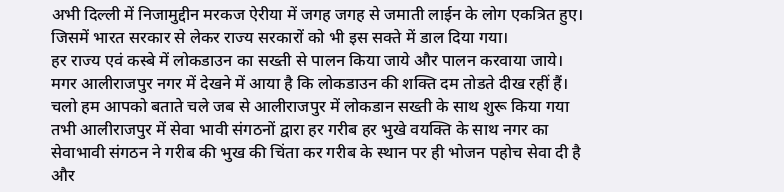अभी दिल्ली में निजामुद्दीन मरकज ऐरीया में जगह जगह से जमाती लाईन के लोग एकत्रित हुए। जिसमें भारत सरकार से लेकर राज्य सरकारों को भी इस सक्ते में डाल दिया गया।
हर राज्य एवं कस्बे में लोकडाउन का सख्ती से पालन किया जाये और पालन करवाया जाये। मगर आलीराजपुर नगर में देखने में आया है कि लोकडाउन की शक्ति दम तोडते दीख रहीं हैं। चलो हम आपको बताते चले जब से आलीराजपुर में लोकडान सख्ती के साथ शुरू किया गया तभी आलीराजपुर में सेवा भावी संगठनों द्वारा हर गरीब हर भुखे वयक्ति के साथ नगर का सेवाभावी संगठन ने गरीब की भुख की चिंता कर गरीब के स्थान पर ही भोजन पहोच सेवा दी है और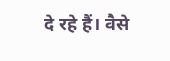दे रहे हैं। वैसे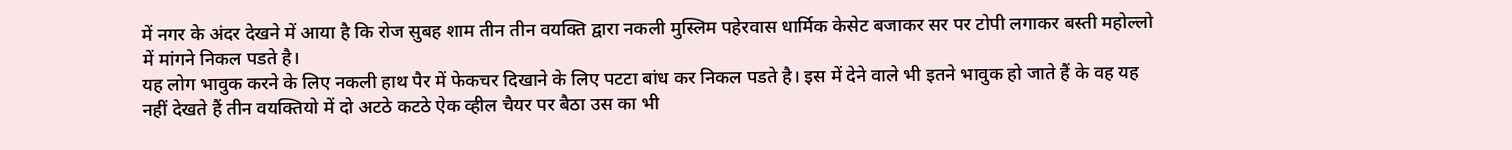में नगर के अंदर देखने में आया है कि रोज सुबह शाम तीन तीन वयक्ति द्वारा नकली मुस्लिम पहेरवास धार्मिक केसेट बजाकर सर पर टोपी लगाकर बस्ती महोल्लो में मांगने निकल पडते है।
यह लोग भावुक करने के लिए नकली हाथ पैर में फेकचर दिखाने के लिए पटटा बांध कर निकल पडते है। इस में देने वाले भी इतने भावुक हो जाते हैं के वह यह नहीं देखते हैं तीन वयक्तियो में दो अटठे कटठे ऐक व्हील चैयर पर बैठा उस का भी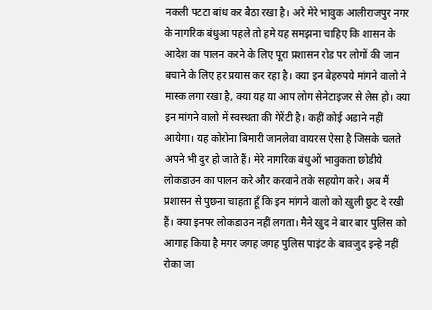नकली पटटा बांध कर बैठा रखा है। अरे मेरे भावुक आलीराजपुर नगर के नागरिक बंधुआ पहले तो हमे यह समझना चाहिए कि शासन के आदेश का पालन करने के लिए पूरा प्रशासन रोड पर लोगों की जान बचाने के लिए हर प्रयास कर रहा है। क्या इन बेहरुपये मांगने वालो ने मास्क लगा रखा है, क्या यह या आप लोग सेनेटाइजर से लेस हो। क्या इन मांगने वालो में स्वस्थता की गेरेंटी है। कहीं कोई अडाने नहीं आयेगा। यह कोरोना बिमारी जानलेवा वायरस ऐसा है जिसके चलते अपने भी दुर हो जाते हैं। मेरे नागरिक बंधुओं भावुकता छोडीये लोकडाउन का पालन करे और करवाने तके सहयोग करे। अब मैं प्रशासन से पुछना चाहता हूँ कि इन मांगने वालो को खुली छुट दे रखी हैं। क्या इनपर लोकडाउन नहीं लगता। मैने खुद ने बार बार पुलिस को आगाह किया है मगर जगह जगह पुलिस पाइंट के बावजुद इन्हे नहीं रोका जा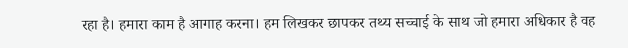रहा है। हमारा काम है आगाह करना। हम लिखकर छापकर तथ्य सच्चाई के साथ जो हमारा अधिकार है वह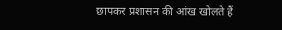छापकर प्रशासन की आंख खोलते हैं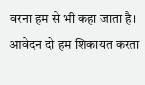वरना हम से भी कहा जाता है। आवेदन दो हम शिकायत करता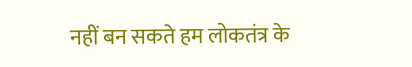नहीं बन सकते हम लोकतंत्र के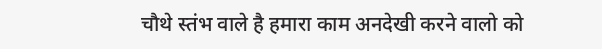चौथे स्तंभ वाले है हमारा काम अनदेखी करने वालो को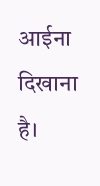आईना दिखाना है।